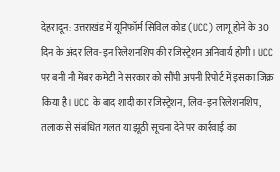देहरादून: उत्तराखंड में यूनिफॉर्म सिविल कोड (UCC) लागू होने के 30 दिन के अंदर लिव-इन रिलेशनशिप की रजिस्ट्रेशन अनिवार्य होगी। UCC पर बनी नौ मेंबर कमेटी ने सरकार को सौंपी अपनी रिपोर्ट में इसका जिक्र किया है। UCC के बाद शादी का रजिस्ट्रेशन, लिव-इन रिलेशनशिप, तलाक से संबंधित गलत या झूठी सूचना देने पर कार्रवाई का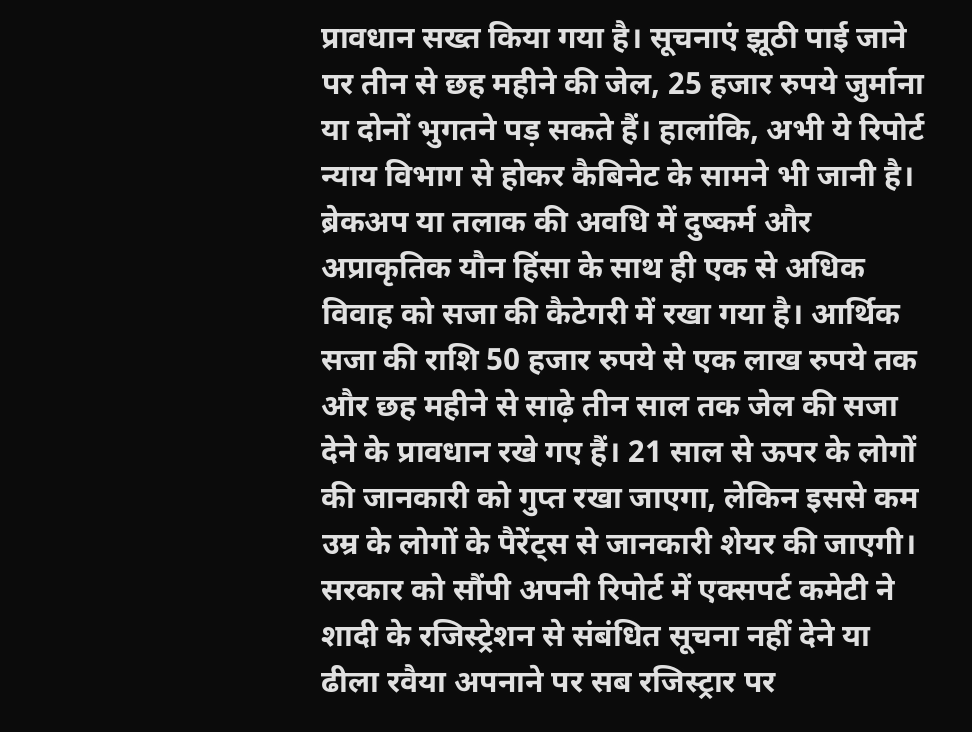प्रावधान सख्त किया गया है। सूचनाएं झूठी पाई जाने पर तीन से छह महीने की जेल, 25 हजार रुपये जुर्माना या दोनों भुगतने पड़ सकते हैं। हालांकि, अभी ये रिपोर्ट न्याय विभाग से होकर कैबिनेट के सामने भी जानी है।
ब्रेकअप या तलाक की अवधि में दुष्कर्म और अप्राकृतिक यौन हिंसा के साथ ही एक से अधिक विवाह को सजा की कैटेगरी में रखा गया है। आर्थिक सजा की राशि 50 हजार रुपये से एक लाख रुपये तक और छह महीने से साढ़े तीन साल तक जेल की सजा देने के प्रावधान रखे गए हैं। 21 साल से ऊपर के लोगों की जानकारी को गुप्त रखा जाएगा, लेकिन इससे कम उम्र के लोगों के पैरेंट्स से जानकारी शेयर की जाएगी।
सरकार को सौंपी अपनी रिपोर्ट में एक्सपर्ट कमेटी ने शादी के रजिस्ट्रेशन से संबंधित सूचना नहीं देने या ढीला रवैया अपनाने पर सब रजिस्ट्रार पर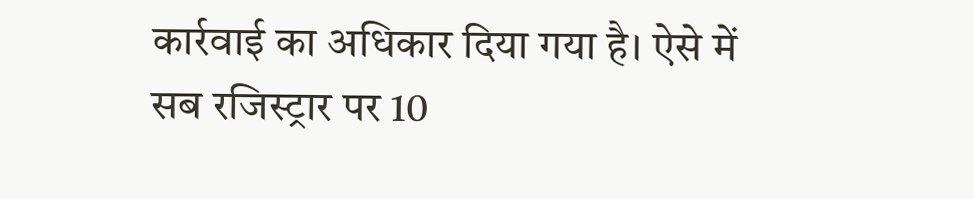कार्रवाई का अधिकार दिया गया है। ऐसे में सब रजिस्ट्रार पर 10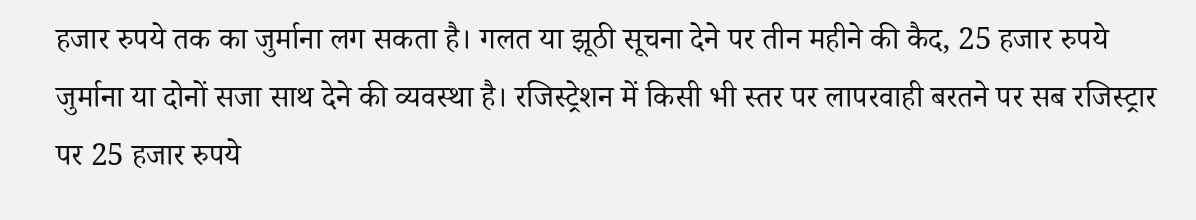हजार रुपये तक का जुर्माना लग सकता है। गलत या झूठी सूचना देने पर तीन महीने की कैद, 25 हजार रुपये जुर्माना या दोनों सजा साथ देने की व्यवस्था है। रजिस्ट्रेशन में किसी भी स्तर पर लापरवाही बरतने पर सब रजिस्ट्रार पर 25 हजार रुपये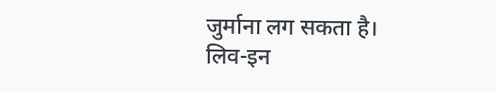जुर्माना लग सकता है।
लिव-इन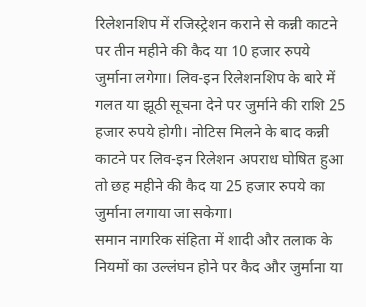रिलेशनशिप में रजिस्ट्रेशन कराने से कन्नी काटने पर तीन महीने की कैद या 10 हजार रुपये जुर्माना लगेगा। लिव-इन रिलेशनशिप के बारे में गलत या झूठी सूचना देने पर जुर्माने की राशि 25 हजार रुपये होगी। नोटिस मिलने के बाद कन्नी काटने पर लिव-इन रिलेशन अपराध घोषित हुआ तो छह महीने की कैद या 25 हजार रुपये का जुर्माना लगाया जा सकेगा।
समान नागरिक संहिता में शादी और तलाक के नियमों का उल्लंघन होने पर कैद और जुर्माना या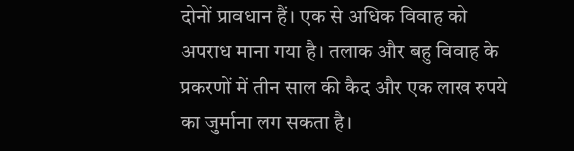दोनों प्रावधान हैं। एक से अधिक विवाह को अपराध माना गया है। तलाक और बहु विवाह के प्रकरणों में तीन साल की कैद और एक लाख रुपये का जुर्माना लग सकता है।